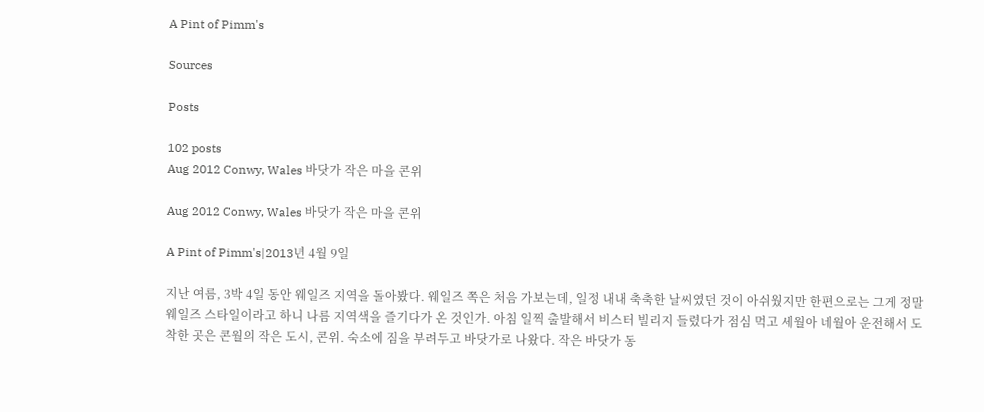A Pint of Pimm's

Sources

Posts

102 posts
Aug 2012 Conwy, Wales 바닷가 작은 마을 콘위

Aug 2012 Conwy, Wales 바닷가 작은 마을 콘위

A Pint of Pimm's|2013년 4월 9일

지난 여름, 3박 4일 동안 웨일즈 지역을 돌아봤다. 웨일즈 쪽은 처음 가보는데, 일정 내내 축축한 날씨였던 것이 아쉬웠지만 한편으로는 그게 정말 웨일즈 스타일이라고 하니 나름 지역색을 즐기다가 온 것인가. 아침 일찍 출발해서 비스터 빌리지 들렸다가 점심 먹고 세월아 네월아 운전해서 도착한 곳은 콘월의 작은 도시, 콘위. 숙소에 짐을 부려두고 바닷가로 나왔다. 작은 바닷가 동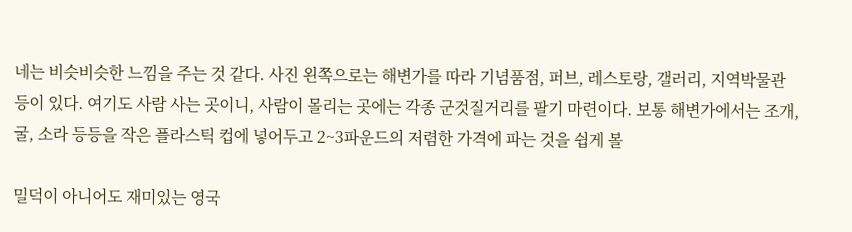네는 비슷비슷한 느낌을 주는 것 같다. 사진 왼쪽으로는 해변가를 따라 기념품점, 퍼브, 레스토랑, 갤러리, 지역박물관 등이 있다. 여기도 사람 사는 곳이니, 사람이 몰리는 곳에는 각종 군것질거리를 팔기 마련이다. 보통 해변가에서는 조개, 굴, 소라 등등을 작은 플라스틱 컵에 넣어두고 2~3파운드의 저렴한 가격에 파는 것을 쉽게 볼

밀덕이 아니어도 재미있는 영국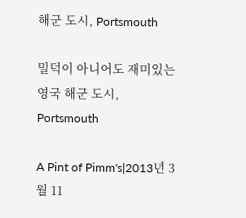해군 도시, Portsmouth

밀덕이 아니어도 재미있는 영국 해군 도시, Portsmouth

A Pint of Pimm's|2013년 3월 11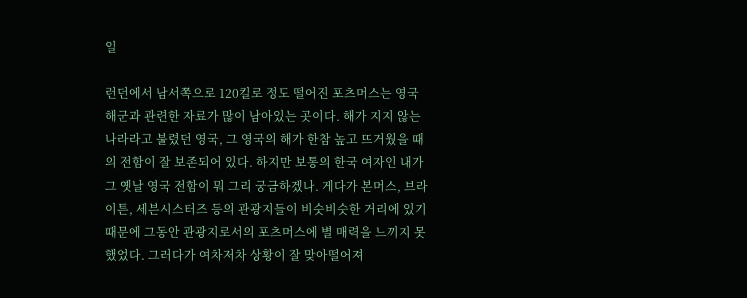일

런던에서 남서쪽으로 120킬로 정도 떨어진 포츠머스는 영국 해군과 관련한 자료가 많이 남아있는 곳이다. 해가 지지 않는 나라라고 불렸던 영국, 그 영국의 해가 한참 높고 뜨거웠을 때의 전함이 잘 보존되어 있다. 하지만 보통의 한국 여자인 내가 그 옛날 영국 전함이 뭐 그리 궁금하겠나. 게다가 본머스, 브라이튼, 세븐시스터즈 등의 관광지들이 비슷비슷한 거리에 있기 때문에 그동안 관광지로서의 포츠머스에 별 매력을 느끼지 못했었다. 그러다가 여차저차 상황이 잘 맞아떨어져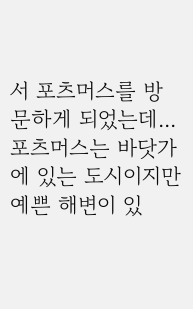서 포츠머스를 방문하게 되었는데... 포츠머스는 바닷가에 있는 도시이지만 예쁜 해변이 있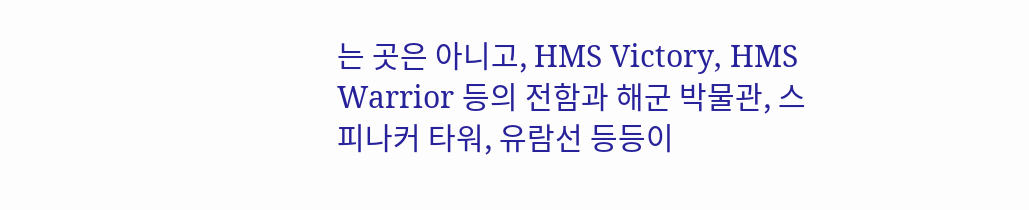는 곳은 아니고, HMS Victory, HMS Warrior 등의 전함과 해군 박물관, 스피나커 타워, 유람선 등등이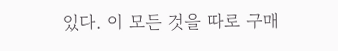있다. 이 모든 것을 따로 구매